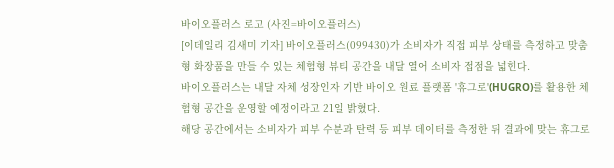바이오플러스 로고 (사진=바이오플러스)
[이데일리 김새미 기자] 바이오플러스(099430)가 소비자가 직접 피부 상태를 측정하고 맞춤형 화장품을 만들 수 있는 체험형 뷰티 공간을 내달 열어 소비자 접점을 넓힌다.
바이오플러스는 내달 자체 성장인자 기반 바이오 원료 플랫폼 '휴그로'(HUGRO)를 활용한 체험형 공간을 운영할 예정이라고 21일 밝혔다.
해당 공간에서는 소비자가 피부 수분과 탄력 등 피부 데이터를 측정한 뒤 결과에 맞는 휴그로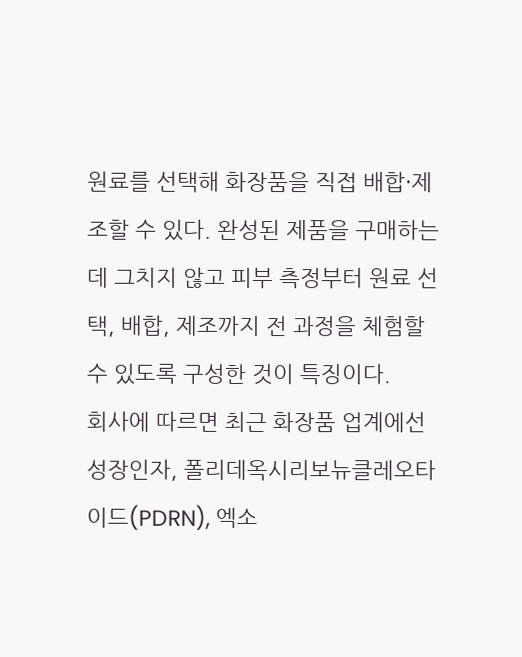원료를 선택해 화장품을 직접 배합·제조할 수 있다. 완성된 제품을 구매하는 데 그치지 않고 피부 측정부터 원료 선택, 배합, 제조까지 전 과정을 체험할 수 있도록 구성한 것이 특징이다.
회사에 따르면 최근 화장품 업계에선 성장인자, 폴리데옥시리보뉴클레오타이드(PDRN), 엑소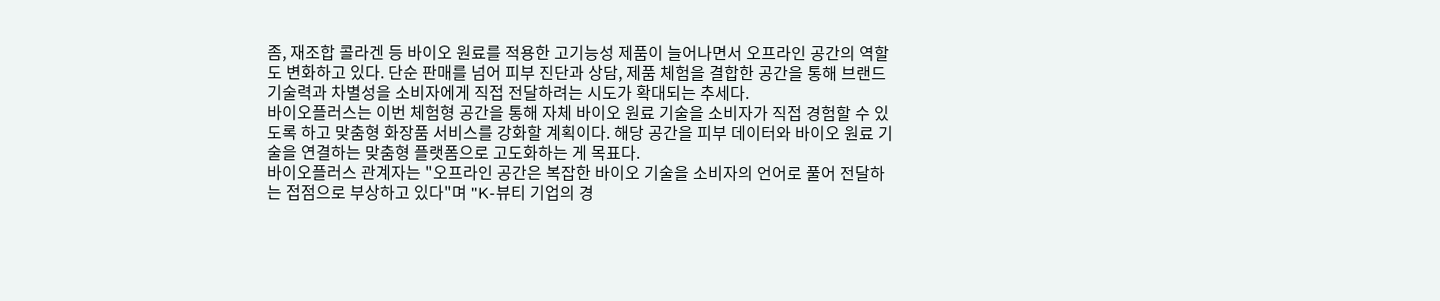좀, 재조합 콜라겐 등 바이오 원료를 적용한 고기능성 제품이 늘어나면서 오프라인 공간의 역할도 변화하고 있다. 단순 판매를 넘어 피부 진단과 상담, 제품 체험을 결합한 공간을 통해 브랜드 기술력과 차별성을 소비자에게 직접 전달하려는 시도가 확대되는 추세다.
바이오플러스는 이번 체험형 공간을 통해 자체 바이오 원료 기술을 소비자가 직접 경험할 수 있도록 하고 맞춤형 화장품 서비스를 강화할 계획이다. 해당 공간을 피부 데이터와 바이오 원료 기술을 연결하는 맞춤형 플랫폼으로 고도화하는 게 목표다.
바이오플러스 관계자는 "오프라인 공간은 복잡한 바이오 기술을 소비자의 언어로 풀어 전달하는 접점으로 부상하고 있다"며 "K-뷰티 기업의 경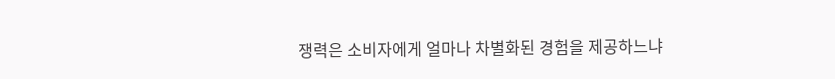쟁력은 소비자에게 얼마나 차별화된 경험을 제공하느냐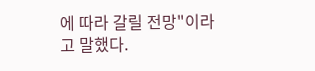에 따라 갈릴 전망"이라고 말했다.